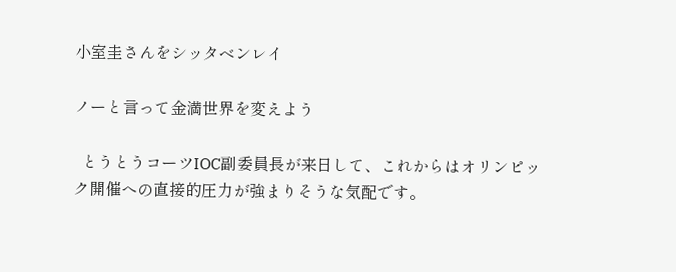小室圭さんをシッタベンレイ

ノーと言って金満世界を変えよう

  とうとうコーツIOC副委員長が来日して、これからはオリンピック開催への直接的圧力が強まりそうな気配です。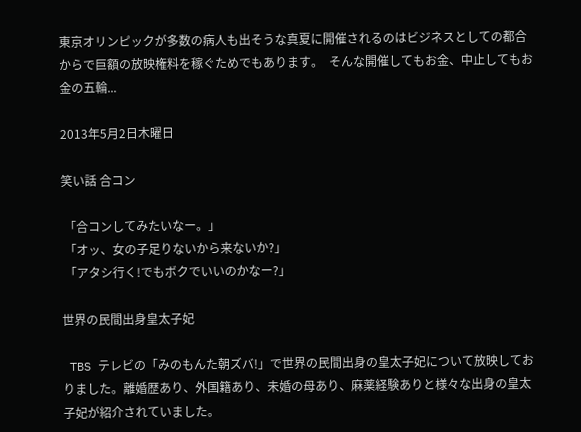東京オリンピックが多数の病人も出そうな真夏に開催されるのはビジネスとしての都合からで巨額の放映権料を稼ぐためでもあります。  そんな開催してもお金、中止してもお金の五輪...

2013年5月2日木曜日

笑い話 合コン

 「合コンしてみたいなー。」
 「オッ、女の子足りないから来ないか?」
 「アタシ行く!でもボクでいいのかなー?」

世界の民間出身皇太子妃

 TBS テレビの「みのもんた朝ズバ!」で世界の民間出身の皇太子妃について放映しておりました。離婚歴あり、外国籍あり、未婚の母あり、麻薬経験ありと様々な出身の皇太子妃が紹介されていました。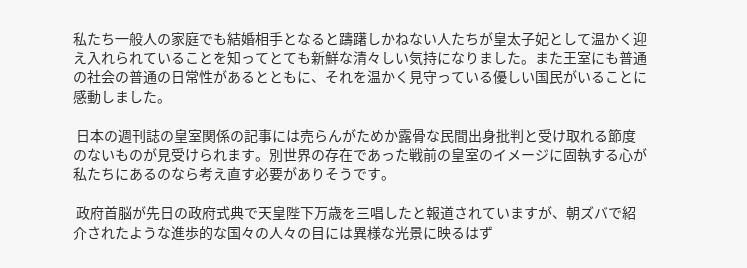私たち一般人の家庭でも結婚相手となると躊躇しかねない人たちが皇太子妃として温かく迎え入れられていることを知ってとても新鮮な清々しい気持になりました。また王室にも普通の社会の普通の日常性があるとともに、それを温かく見守っている優しい国民がいることに感動しました。

 日本の週刊誌の皇室関係の記事には売らんがためか露骨な民間出身批判と受け取れる節度のないものが見受けられます。別世界の存在であった戦前の皇室のイメージに固執する心が私たちにあるのなら考え直す必要がありそうです。

 政府首脳が先日の政府式典で天皇陛下万歳を三唱したと報道されていますが、朝ズバで紹介されたような進歩的な国々の人々の目には異様な光景に映るはず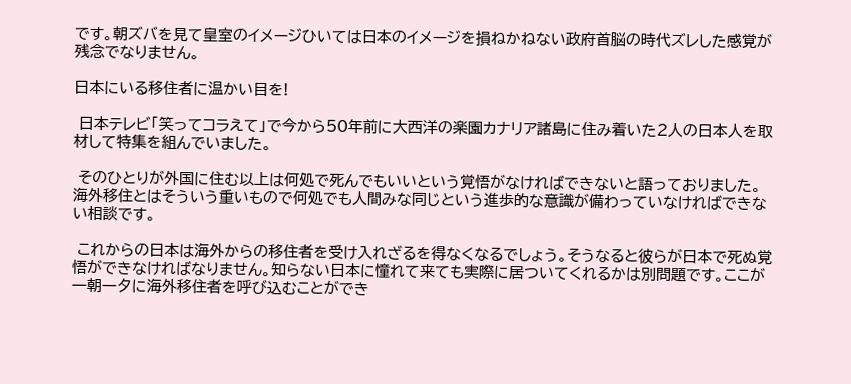です。朝ズバを見て皇室のイメージひいては日本のイメージを損ねかねない政府首脳の時代ズレした感覚が残念でなりません。

日本にいる移住者に温かい目を!

 日本テレビ「笑ってコラえて」で今から50年前に大西洋の楽園カナリア諸島に住み着いた2人の日本人を取材して特集を組んでいました。

 そのひとりが外国に住む以上は何処で死んでもいいという覚悟がなければできないと語っておりました。海外移住とはそういう重いもので何処でも人間みな同じという進歩的な意識が備わっていなければできない相談です。

 これからの日本は海外からの移住者を受け入れざるを得なくなるでしょう。そうなると彼らが日本で死ぬ覚悟ができなければなりません。知らない日本に憧れて来ても実際に居ついてくれるかは別問題です。ここが一朝一夕に海外移住者を呼び込むことができ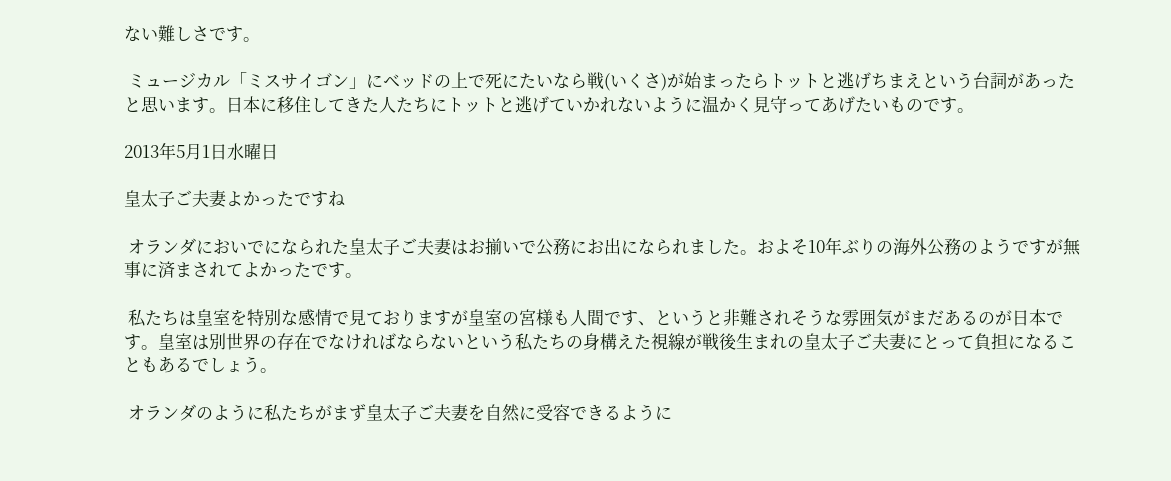ない難しさです。

 ミュージカル「ミスサイゴン」にベッドの上で死にたいなら戦(いくさ)が始まったらトットと逃げちまえという台詞があったと思います。日本に移住してきた人たちにトットと逃げていかれないように温かく見守ってあげたいものです。

2013年5月1日水曜日

皇太子ご夫妻よかったですね

 オランダにおいでになられた皇太子ご夫妻はお揃いで公務にお出になられました。およそ10年ぶりの海外公務のようですが無事に済まされてよかったです。

 私たちは皇室を特別な感情で見ておりますが皇室の宮様も人間です、というと非難されそうな雰囲気がまだあるのが日本です。皇室は別世界の存在でなければならないという私たちの身構えた視線が戦後生まれの皇太子ご夫妻にとって負担になることもあるでしょう。

 オランダのように私たちがまず皇太子ご夫妻を自然に受容できるように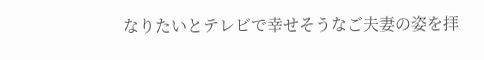なりたいとテレビで幸せそうなご夫妻の姿を拝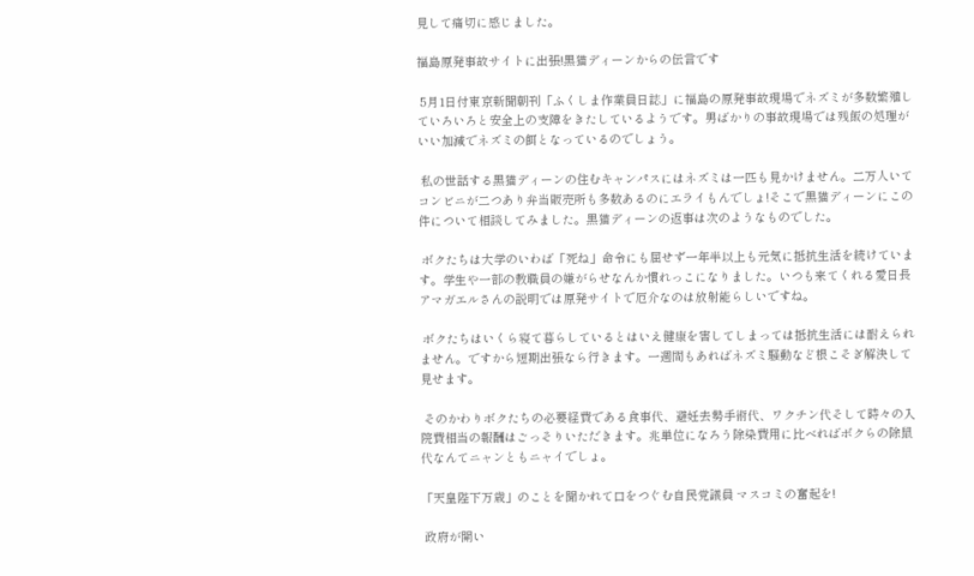見して痛切に感じました。

福島原発事故サイトに出張!黒猫ディーンからの伝言です

 5月1日付東京新聞朝刊「ふくしま作業員日誌」に福島の原発事故現場でネズミが多数繁殖していろいろと安全上の支障をきたしているようです。男ばかりの事故現場では残飯の処理がいい加減でネズミの餌となっているのでしょう。

 私の世話する黒猫ディーンの住むキャンパスにはネズミは一匹も見かけません。二万人いてコンビニが二つあり弁当販売所も多数あるのにエライもんでしょ!そこで黒猫ディーンにこの件について相談してみました。黒猫ディーンの返事は次のようなものでした。

 ボクたちは大学のいわば「死ね」命令にも屈せず一年半以上も元気に抵抗生活を続けています。学生や一部の教職員の嫌がらせなんか慣れっこになりました。いつも来てくれる愛日長アマガエルさんの説明では原発サイトで厄介なのは放射能らしいですね。

 ボクたちはいくら寝て暮らしているとはいえ健康を害してしまっては抵抗生活には耐えられません。ですから短期出張なら行きます。一週間もあればネズミ騒動など根こそぎ解決して見せます。

 そのかわりボクたちの必要経費である食事代、避妊去勢手術代、ワクチン代そして時々の入院費相当の報酬はごっそりいただきます。兆単位になろう除染費用に比べればボクらの除鼠代なんてニャンともニャイでしょ。

「天皇陛下万歳」のことを聞かれて口をつぐむ自民党議員 マスコミの奮起を!

 政府が開い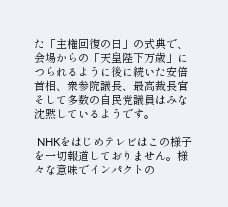た「主権回復の日」の式典で、会場からの「天皇陛下万歳」につられるように後に続いた安倍首相、衆参院議長、最高裁長官そして多数の自民党議員はみな沈黙しているようです。

 NHKをはじめテレビはこの様子を一切報道しておりません。様々な意味でインパクトの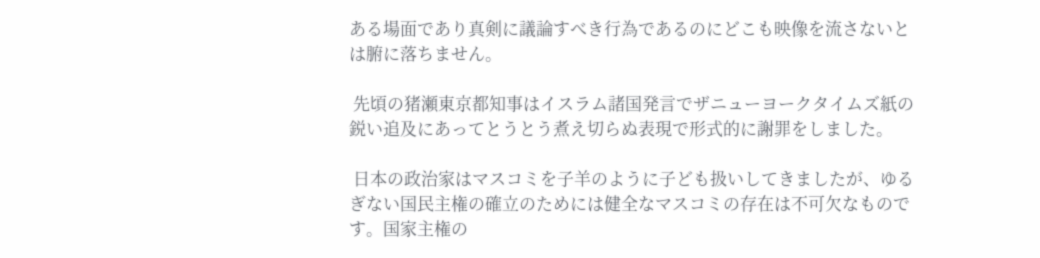ある場面であり真剣に議論すべき行為であるのにどこも映像を流さないとは腑に落ちません。

 先頃の猪瀬東京都知事はイスラム諸国発言でザニューヨークタイムズ紙の鋭い追及にあってとうとう煮え切らぬ表現で形式的に謝罪をしました。

 日本の政治家はマスコミを子羊のように子ども扱いしてきましたが、ゆるぎない国民主権の確立のためには健全なマスコミの存在は不可欠なものです。国家主権の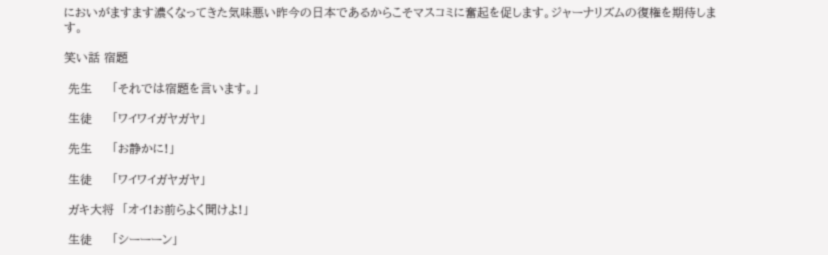においがますます濃くなってきた気味悪い昨今の日本であるからこそマスコミに奮起を促します。ジャーナリズムの復権を期待します。

笑い話 宿題

 先生     「それでは宿題を言います。」

 生徒     「ワイワイガヤガヤ」

 先生     「お静かに!」

 生徒     「ワイワイガヤガヤ」

 ガキ大将  「オイ!お前らよく聞けよ!」

 生徒     「シーーーン」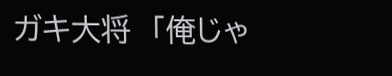ガキ大将  「俺じゃ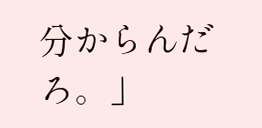分からんだろ。」